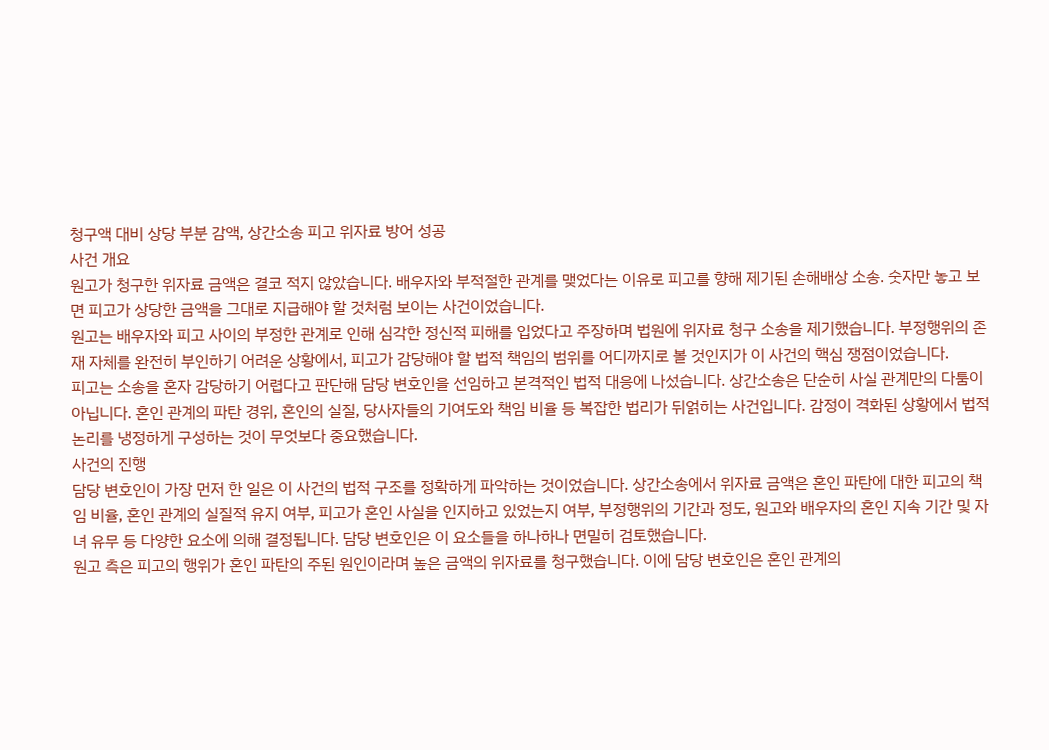청구액 대비 상당 부분 감액, 상간소송 피고 위자료 방어 성공
사건 개요
원고가 청구한 위자료 금액은 결코 적지 않았습니다. 배우자와 부적절한 관계를 맺었다는 이유로 피고를 향해 제기된 손해배상 소송. 숫자만 놓고 보면 피고가 상당한 금액을 그대로 지급해야 할 것처럼 보이는 사건이었습니다.
원고는 배우자와 피고 사이의 부정한 관계로 인해 심각한 정신적 피해를 입었다고 주장하며 법원에 위자료 청구 소송을 제기했습니다. 부정행위의 존재 자체를 완전히 부인하기 어려운 상황에서, 피고가 감당해야 할 법적 책임의 범위를 어디까지로 볼 것인지가 이 사건의 핵심 쟁점이었습니다.
피고는 소송을 혼자 감당하기 어렵다고 판단해 담당 변호인을 선임하고 본격적인 법적 대응에 나섰습니다. 상간소송은 단순히 사실 관계만의 다툼이 아닙니다. 혼인 관계의 파탄 경위, 혼인의 실질, 당사자들의 기여도와 책임 비율 등 복잡한 법리가 뒤얽히는 사건입니다. 감정이 격화된 상황에서 법적 논리를 냉정하게 구성하는 것이 무엇보다 중요했습니다.
사건의 진행
담당 변호인이 가장 먼저 한 일은 이 사건의 법적 구조를 정확하게 파악하는 것이었습니다. 상간소송에서 위자료 금액은 혼인 파탄에 대한 피고의 책임 비율, 혼인 관계의 실질적 유지 여부, 피고가 혼인 사실을 인지하고 있었는지 여부, 부정행위의 기간과 정도, 원고와 배우자의 혼인 지속 기간 및 자녀 유무 등 다양한 요소에 의해 결정됩니다. 담당 변호인은 이 요소들을 하나하나 면밀히 검토했습니다.
원고 측은 피고의 행위가 혼인 파탄의 주된 원인이라며 높은 금액의 위자료를 청구했습니다. 이에 담당 변호인은 혼인 관계의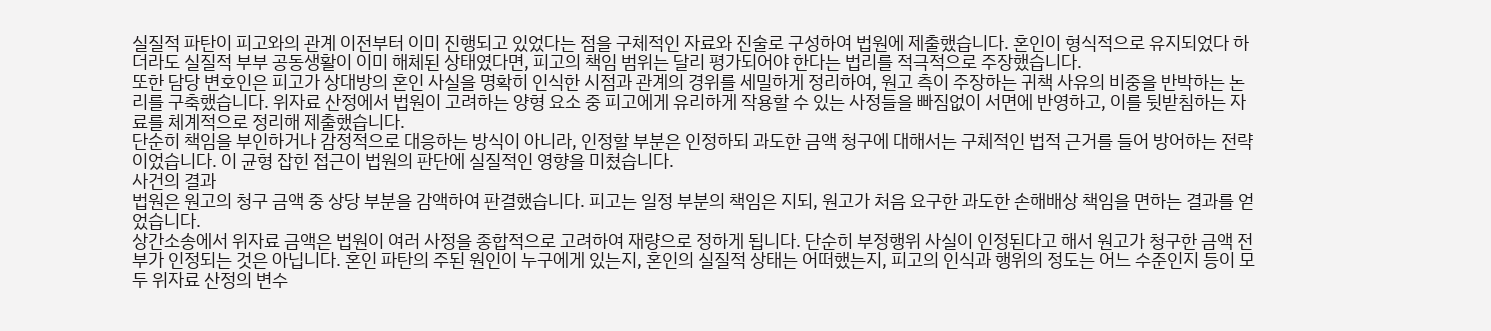실질적 파탄이 피고와의 관계 이전부터 이미 진행되고 있었다는 점을 구체적인 자료와 진술로 구성하여 법원에 제출했습니다. 혼인이 형식적으로 유지되었다 하더라도 실질적 부부 공동생활이 이미 해체된 상태였다면, 피고의 책임 범위는 달리 평가되어야 한다는 법리를 적극적으로 주장했습니다.
또한 담당 변호인은 피고가 상대방의 혼인 사실을 명확히 인식한 시점과 관계의 경위를 세밀하게 정리하여, 원고 측이 주장하는 귀책 사유의 비중을 반박하는 논리를 구축했습니다. 위자료 산정에서 법원이 고려하는 양형 요소 중 피고에게 유리하게 작용할 수 있는 사정들을 빠짐없이 서면에 반영하고, 이를 뒷받침하는 자료를 체계적으로 정리해 제출했습니다.
단순히 책임을 부인하거나 감정적으로 대응하는 방식이 아니라, 인정할 부분은 인정하되 과도한 금액 청구에 대해서는 구체적인 법적 근거를 들어 방어하는 전략이었습니다. 이 균형 잡힌 접근이 법원의 판단에 실질적인 영향을 미쳤습니다.
사건의 결과
법원은 원고의 청구 금액 중 상당 부분을 감액하여 판결했습니다. 피고는 일정 부분의 책임은 지되, 원고가 처음 요구한 과도한 손해배상 책임을 면하는 결과를 얻었습니다.
상간소송에서 위자료 금액은 법원이 여러 사정을 종합적으로 고려하여 재량으로 정하게 됩니다. 단순히 부정행위 사실이 인정된다고 해서 원고가 청구한 금액 전부가 인정되는 것은 아닙니다. 혼인 파탄의 주된 원인이 누구에게 있는지, 혼인의 실질적 상태는 어떠했는지, 피고의 인식과 행위의 정도는 어느 수준인지 등이 모두 위자료 산정의 변수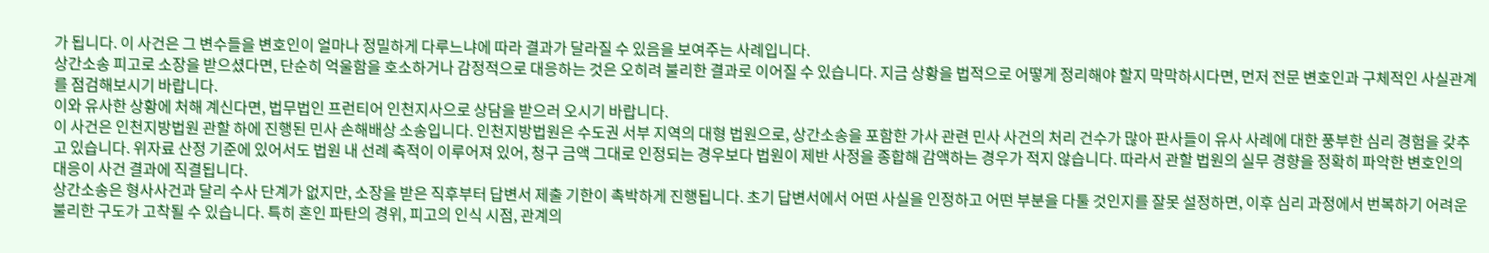가 됩니다. 이 사건은 그 변수들을 변호인이 얼마나 정밀하게 다루느냐에 따라 결과가 달라질 수 있음을 보여주는 사례입니다.
상간소송 피고로 소장을 받으셨다면, 단순히 억울함을 호소하거나 감정적으로 대응하는 것은 오히려 불리한 결과로 이어질 수 있습니다. 지금 상황을 법적으로 어떻게 정리해야 할지 막막하시다면, 먼저 전문 변호인과 구체적인 사실관계를 점검해보시기 바랍니다.
이와 유사한 상황에 처해 계신다면, 법무법인 프런티어 인천지사으로 상담을 받으러 오시기 바랍니다.
이 사건은 인천지방법원 관할 하에 진행된 민사 손해배상 소송입니다. 인천지방법원은 수도권 서부 지역의 대형 법원으로, 상간소송을 포함한 가사 관련 민사 사건의 처리 건수가 많아 판사들이 유사 사례에 대한 풍부한 심리 경험을 갖추고 있습니다. 위자료 산정 기준에 있어서도 법원 내 선례 축적이 이루어져 있어, 청구 금액 그대로 인정되는 경우보다 법원이 제반 사정을 종합해 감액하는 경우가 적지 않습니다. 따라서 관할 법원의 실무 경향을 정확히 파악한 변호인의 대응이 사건 결과에 직결됩니다.
상간소송은 형사사건과 달리 수사 단계가 없지만, 소장을 받은 직후부터 답변서 제출 기한이 촉박하게 진행됩니다. 초기 답변서에서 어떤 사실을 인정하고 어떤 부분을 다툴 것인지를 잘못 설정하면, 이후 심리 과정에서 번복하기 어려운 불리한 구도가 고착될 수 있습니다. 특히 혼인 파탄의 경위, 피고의 인식 시점, 관계의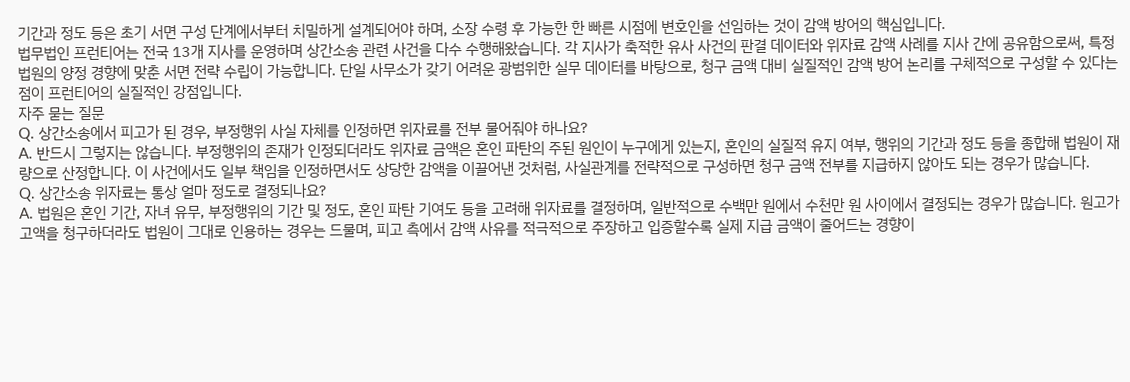기간과 정도 등은 초기 서면 구성 단계에서부터 치밀하게 설계되어야 하며, 소장 수령 후 가능한 한 빠른 시점에 변호인을 선임하는 것이 감액 방어의 핵심입니다.
법무법인 프런티어는 전국 13개 지사를 운영하며 상간소송 관련 사건을 다수 수행해왔습니다. 각 지사가 축적한 유사 사건의 판결 데이터와 위자료 감액 사례를 지사 간에 공유함으로써, 특정 법원의 양정 경향에 맞춘 서면 전략 수립이 가능합니다. 단일 사무소가 갖기 어려운 광범위한 실무 데이터를 바탕으로, 청구 금액 대비 실질적인 감액 방어 논리를 구체적으로 구성할 수 있다는 점이 프런티어의 실질적인 강점입니다.
자주 묻는 질문
Q. 상간소송에서 피고가 된 경우, 부정행위 사실 자체를 인정하면 위자료를 전부 물어줘야 하나요?
A. 반드시 그렇지는 않습니다. 부정행위의 존재가 인정되더라도 위자료 금액은 혼인 파탄의 주된 원인이 누구에게 있는지, 혼인의 실질적 유지 여부, 행위의 기간과 정도 등을 종합해 법원이 재량으로 산정합니다. 이 사건에서도 일부 책임을 인정하면서도 상당한 감액을 이끌어낸 것처럼, 사실관계를 전략적으로 구성하면 청구 금액 전부를 지급하지 않아도 되는 경우가 많습니다.
Q. 상간소송 위자료는 통상 얼마 정도로 결정되나요?
A. 법원은 혼인 기간, 자녀 유무, 부정행위의 기간 및 정도, 혼인 파탄 기여도 등을 고려해 위자료를 결정하며, 일반적으로 수백만 원에서 수천만 원 사이에서 결정되는 경우가 많습니다. 원고가 고액을 청구하더라도 법원이 그대로 인용하는 경우는 드물며, 피고 측에서 감액 사유를 적극적으로 주장하고 입증할수록 실제 지급 금액이 줄어드는 경향이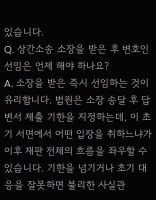있습니다.
Q. 상간소송 소장을 받은 후 변호인 선임은 언제 해야 하나요?
A. 소장을 받은 즉시 선임하는 것이 유리합니다. 법원은 소장 송달 후 답변서 제출 기한을 지정하는데, 이 초기 서면에서 어떤 입장을 취하느냐가 이후 재판 전체의 흐름을 좌우할 수 있습니다. 기한을 넘기거나 초기 대응을 잘못하면 불리한 사실관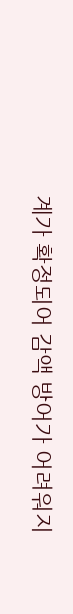계가 확정되어 감액 방어가 어려워지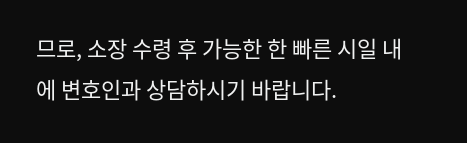므로, 소장 수령 후 가능한 한 빠른 시일 내에 변호인과 상담하시기 바랍니다.